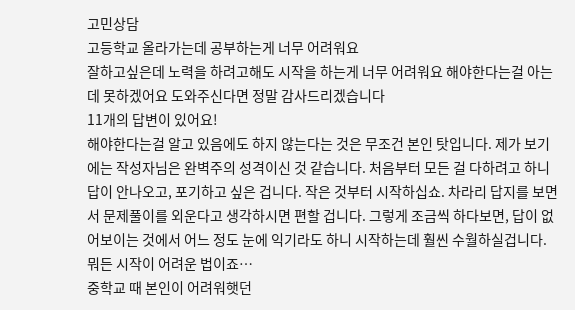고민상담
고등학교 올라가는데 공부하는게 너무 어려워요
잘하고싶은데 노력을 하려고해도 시작을 하는게 너무 어려워요 해야한다는걸 아는데 못하겠어요 도와주신다면 정말 감사드리겠습니다
11개의 답변이 있어요!
해야한다는걸 알고 있음에도 하지 않는다는 것은 무조건 본인 탓입니다. 제가 보기에는 작성자님은 완벽주의 성격이신 것 같습니다. 처음부터 모든 걸 다하려고 하니 답이 안나오고, 포기하고 싶은 겁니다. 작은 것부터 시작하십쇼. 차라리 답지를 보면서 문제풀이를 외운다고 생각하시면 편할 겁니다. 그렇게 조금씩 하다보면, 답이 없어보이는 것에서 어느 정도 눈에 익기라도 하니 시작하는데 훨씬 수월하실겁니다.
뭐든 시작이 어려운 법이죠…
중학교 때 본인이 어려워햇던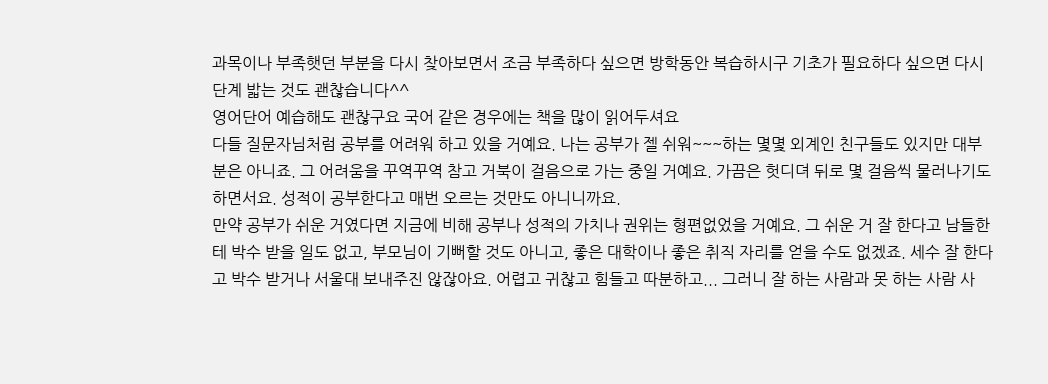과목이나 부족햇던 부분을 다시 찾아보면서 조금 부족하다 싶으면 방학동안 복습하시구 기초가 필요하다 싶으면 다시 단계 밟는 것도 괜찮습니다^^
영어단어 예습해도 괜찮구요 국어 같은 경우에는 책을 많이 읽어두셔요
다들 질문자님처럼 공부를 어려워 하고 있을 거예요. 나는 공부가 젤 쉬워~~~하는 몇몇 외계인 친구들도 있지만 대부분은 아니죠. 그 어려움을 꾸역꾸역 참고 거북이 걸음으로 가는 중일 거예요. 가끔은 헛디뎌 뒤로 몇 걸음씩 물러나기도 하면서요. 성적이 공부한다고 매번 오르는 것만도 아니니까요.
만약 공부가 쉬운 거였다면 지금에 비해 공부나 성적의 가치나 권위는 형편없었을 거예요. 그 쉬운 거 잘 한다고 남들한테 박수 받을 일도 없고, 부모님이 기뻐할 것도 아니고, 좋은 대학이나 좋은 취직 자리를 얻을 수도 없겠죠. 세수 잘 한다고 박수 받거나 서울대 보내주진 않잖아요. 어렵고 귀찮고 힘들고 따분하고... 그러니 잘 하는 사람과 못 하는 사람 사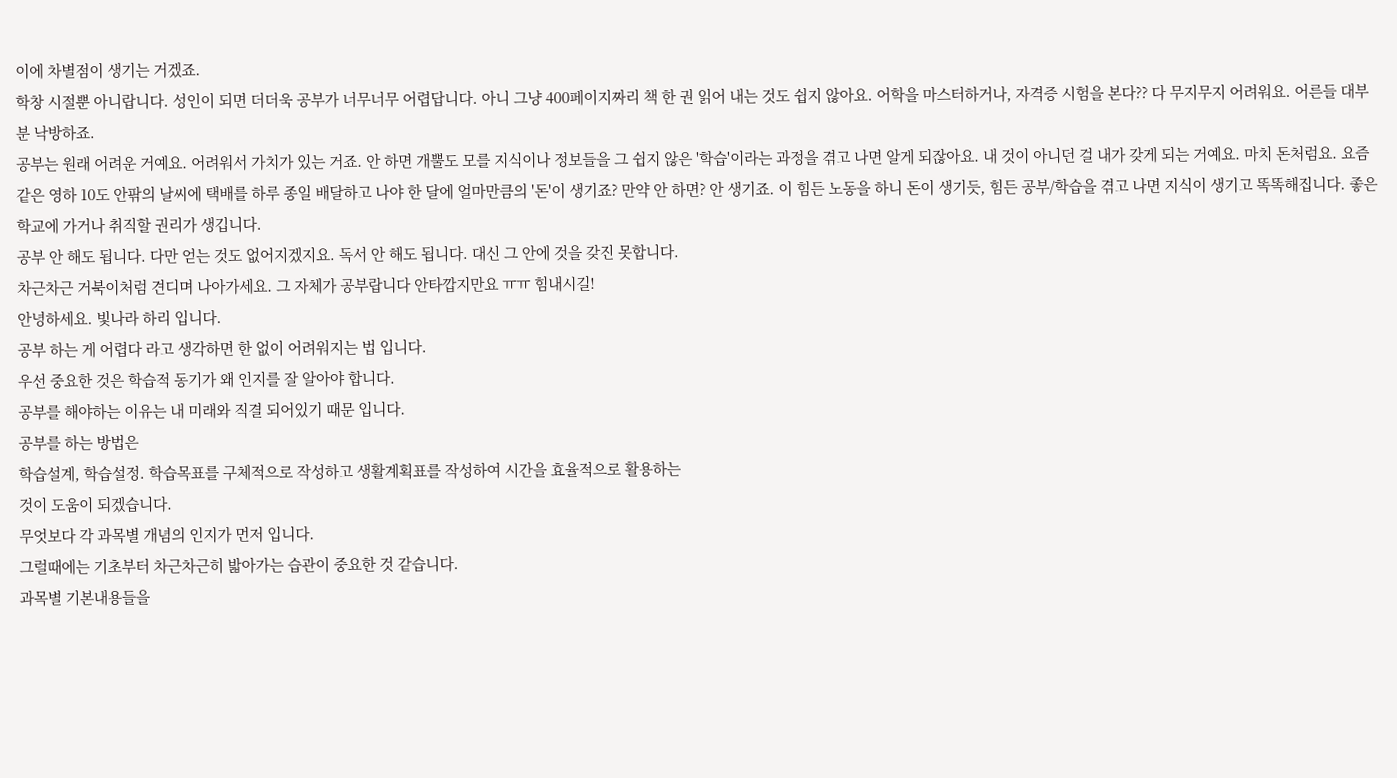이에 차별점이 생기는 거겠죠.
학창 시절뿐 아니랍니다. 성인이 되면 더더욱 공부가 너무너무 어렵답니다. 아니 그냥 400페이지짜리 책 한 권 읽어 내는 것도 쉽지 않아요. 어학을 마스터하거나, 자격증 시험을 본다?? 다 무지무지 어려워요. 어른들 대부분 낙방하죠.
공부는 원래 어려운 거예요. 어려워서 가치가 있는 거죠. 안 하면 개뿔도 모를 지식이나 정보들을 그 쉽지 않은 '학습'이라는 과정을 겪고 나면 알게 되잖아요. 내 것이 아니던 걸 내가 갖게 되는 거예요. 마치 돈처럼요. 요즘 같은 영하 10도 안팎의 날씨에 택배를 하루 종일 배달하고 나야 한 달에 얼마만큼의 '돈'이 생기죠? 만약 안 하면? 안 생기죠. 이 힘든 노동을 하니 돈이 생기듯, 힘든 공부/학습을 겪고 나면 지식이 생기고 똑똑해집니다. 좋은 학교에 가거나 취직할 권리가 생깁니다.
공부 안 해도 됩니다. 다만 얻는 것도 없어지겠지요. 독서 안 해도 됩니다. 대신 그 안에 것을 갖진 못합니다.
차근차근 거북이처럼 견디며 나아가세요. 그 자체가 공부랍니다 안타깝지만요 ㅠㅠ 힘내시길!
안녕하세요. 빛나라 하리 입니다.
공부 하는 게 어렵다 라고 생각하면 한 없이 어려워지는 법 입니다.
우선 중요한 것은 학습적 동기가 왜 인지를 잘 알아야 합니다.
공부를 해야하는 이유는 내 미래와 직결 되어있기 때문 입니다.
공부를 하는 방법은
학습설계, 학습설정. 학습목표를 구체적으로 작성하고 생활계획표를 작성하여 시간을 효율적으로 활용하는
것이 도움이 되겠습니다.
무엇보다 각 과목별 개념의 인지가 먼저 입니다.
그럴때에는 기초부터 차근차근히 밟아가는 습관이 중요한 것 같습니다.
과목별 기본내용들을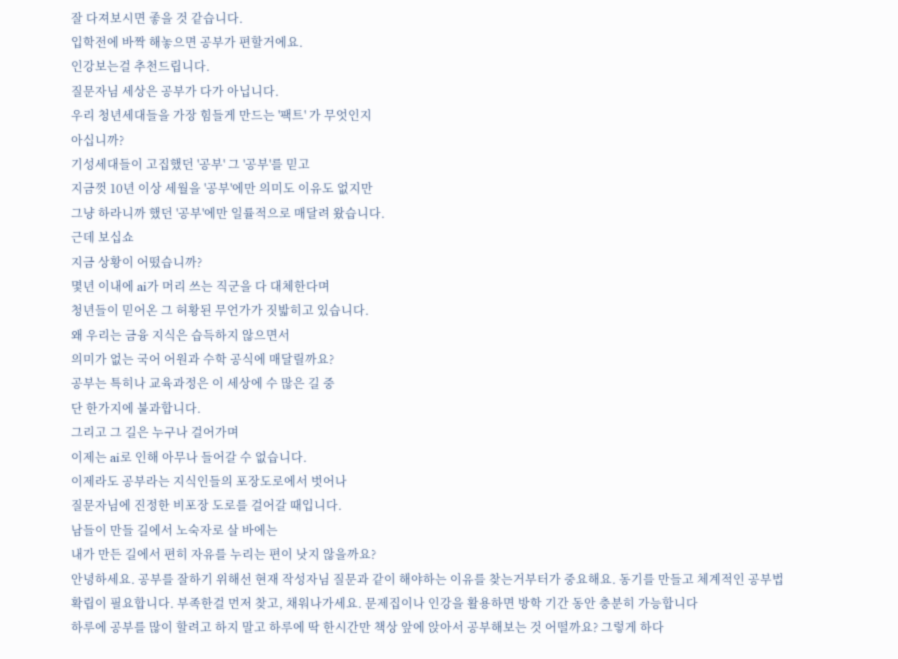잘 다져보시면 좋을 것 같습니다.
입학전에 바짝 해놓으면 공부가 편할거에요.
인강보는걸 추천드립니다.
질문자님 세상은 공부가 다가 아닙니다.
우리 청년세대들을 가장 힘들게 만드는 '팩트' 가 무엇인지
아십니까?
기성세대들이 고집했던 '공부' 그 '공부'를 믿고
지금껏 10년 이상 세월을 '공부'에만 의미도 이유도 없지만
그냥 하라니까 했던 '공부'에만 일률적으로 매달려 왔습니다.
근데 보십쇼
지금 상황이 어떴습니까?
몇년 이내에 ai가 머리 쓰는 직군을 다 대체한다며
청년들이 믿어온 그 허황된 무언가가 짓밟히고 있습니다.
왜 우리는 금융 지식은 습득하지 않으면서
의미가 없는 국어 어원과 수학 공식에 매달릴까요?
공부는 특히나 교육과정은 이 세상에 수 많은 길 중
단 한가지에 불과합니다.
그리고 그 길은 누구나 걸어가며
이제는 ai로 인해 아무나 들어갈 수 없습니다.
이제라도 공부라는 지식인들의 포장도로에서 벗어나
질문자님에 진정한 비포장 도로를 걸어갈 때입니다.
남들이 만들 길에서 노숙자로 살 바에는
내가 만든 길에서 편히 자유를 누리는 편이 낫지 않을까요?
안녕하세요. 공부를 잘하기 위해선 현재 작성자님 질문과 같이 해야하는 이유를 찾는거부터가 중요해요. 동기를 만들고 체계적인 공부법 확립이 필요합니다. 부족한걸 먼저 찾고, 채워나가세요. 문제집이나 인강을 활용하면 방학 기간 동안 충분히 가능합니다
하루에 공부를 많이 할려고 하지 말고 하루에 딱 한시간만 책상 앞에 앉아서 공부해보는 것 어떨까요? 그렇게 하다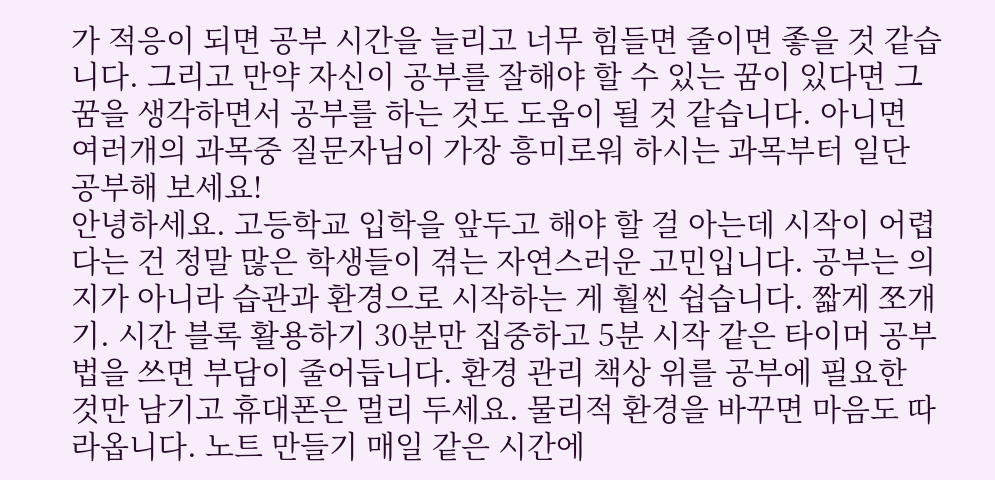가 적응이 되면 공부 시간을 늘리고 너무 힘들면 줄이면 좋을 것 같습니다. 그리고 만약 자신이 공부를 잘해야 할 수 있는 꿈이 있다면 그 꿈을 생각하면서 공부를 하는 것도 도움이 될 것 같습니다. 아니면 여러개의 과목중 질문자님이 가장 흥미로워 하시는 과목부터 일단 공부해 보세요!
안녕하세요. 고등학교 입학을 앞두고 해야 할 걸 아는데 시작이 어렵다는 건 정말 많은 학생들이 겪는 자연스러운 고민입니다. 공부는 의지가 아니라 습관과 환경으로 시작하는 게 훨씬 쉽습니다. 짧게 쪼개기. 시간 블록 활용하기 30분만 집중하고 5분 시작 같은 타이머 공부법을 쓰면 부담이 줄어듭니다. 환경 관리 책상 위를 공부에 필요한 것만 남기고 휴대폰은 멀리 두세요. 물리적 환경을 바꾸면 마음도 따라옵니다. 노트 만들기 매일 같은 시간에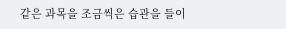같은 과목을 조금씩은 습관을 들이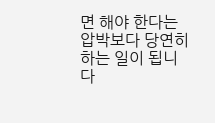면 해야 한다는 압박보다 당연히 하는 일이 됩니다